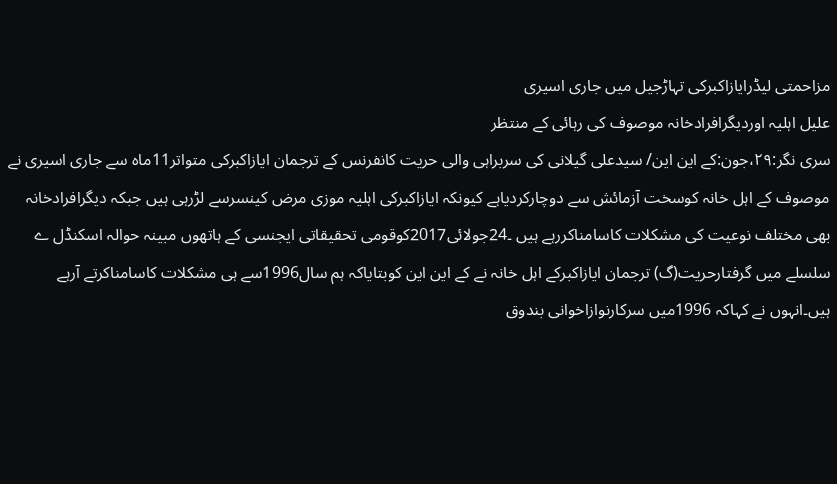مزاحمتی لیڈرایازاکبرکی تہاڑجیل میں جاری اسیری
علیل اہلیہ اوردیگرافرادخانہ موصوف کی رہائی کے منتظر
سری نگر:٢٩،جون:کے این این/ سیدعلی گیلانی کی سربراہی والی حریت کانفرنس کے ترجمان ایازاکبرکی متواتر11ماہ سے جاری اسیری نے موصوف کے اہل خانہ کوسخت آزمائش سے دوچارکردیاہے کیونکہ ایازاکبرکی اہلیہ موزی مرض کینسرسے لڑرہی ہیں جبکہ دیگرافرادخانہ بھی مختلف نوعیت کی مشکلات کاسامناکررہے ہیں ۔24جولائی2017کوقومی تحقیقاتی ایجنسی کے ہاتھوں مبینہ حوالہ اسکنڈل ے سلسلے میں گرفتارحریت(گ) ترجمان ایازاکبرکے اہل خانہ نے کے این این کوبتایاکہ ہم سال1996سے ہی مشکلات کاسامناکرتے آرہے ہیں۔انہوں نے کہاکہ 1996میں سرکارنوازاخوانی بندوق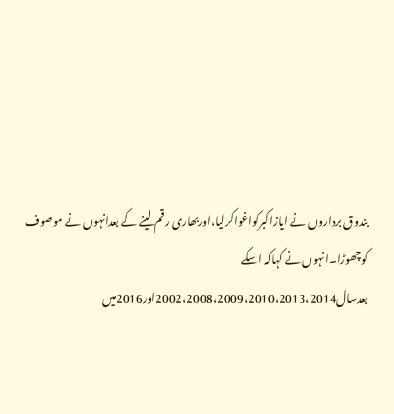بندوق برداروں نے ایازاکبرکواغواکرلیا،اوربھاری رقم لینے کے بعدانہوں نے موصوف کوچھوڑا۔انہوں نے کہاکہ اسکے بعدسال2002،2008،2009،2010،2013،2014اور2016میں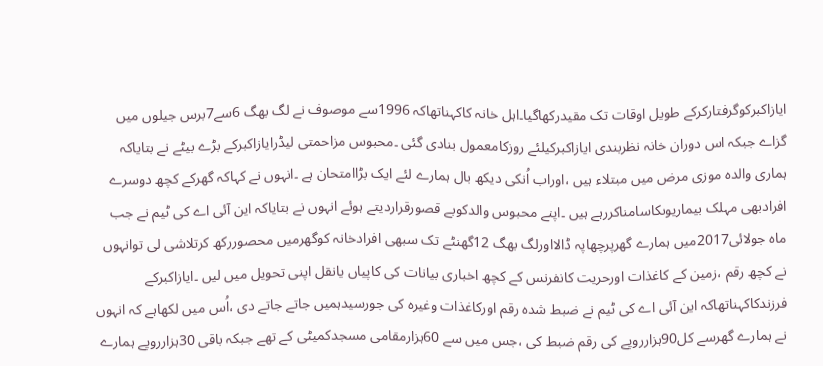ایازاکبرکوگرفتارکرکے طویل اوقات تک مقیدرکھاگیا۔اہل خانہ کاکہناتھاکہ 1996سے موصوف نے لگ بھگ 6سے7برس جیلوں میں گزاے جبکہ اس دوران خانہ نظربندی ایازاکبرکیلئے روزکامعمول بنادی گئی ۔محبوس مزاحمتی لیڈرایازاکبرکے بڑے بیٹے نے بتایاکہ ہماری والدہ موزی مرض میں مبتلاء ہیں ،اوراب اُنکی دیکھ بال ہمارے لئے ایک بڑاامتحان ہے ۔انہوں نے کہاکہ گھرکے کچھ دوسرے افرادبھی مہلک بیماریوںکاسامناکررہے ہیں ۔اپنے محبوس والدکوبے قصورقراردیتے ہوئے انہوں نے بتایاکہ این آئی اے کی ٹیم نے جب ماہ جولائی2017میں ہمارے گھرپرچھاپہ ڈالااورلگ بھگ 12گھنٹے تک سبھی افرادخانہ کوگھرمیں محصوررکھ کرتلاشی لی توانہوں نے کچھ رقم ،زمین کے کاغذات اورحریت کانفرنس کے کچھ اخباری بیانات کی کاپیاں یانقل اپنی تحویل میں لیں ۔ایازاکبرکے فرزندکاکہناتھاکہ این آئی اے کی ٹیم نے ضبط شدہ رقم اورکاغذات وغیرہ کی جورسیدہمیں جاتے جاتے دی ،اُس میں لکھاہے کہ انہوں نے ہمارے گھرسے کل90ہزارروپے کی رقم ضبط کی ،جس میں سے 60ہزارمقامی مسجدکمیٹی کے تھے جبکہ باقی 30ہزارروپے ہمارے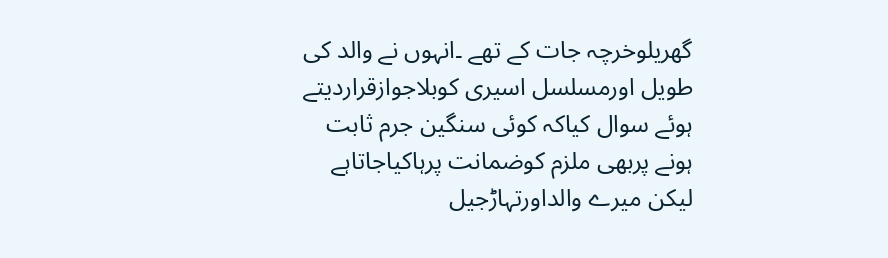گھریلوخرچہ جات کے تھے ۔انہوں نے والد کی طویل اورمسلسل اسیری کوبلاجوازقراردیتے ہوئے سوال کیاکہ کوئی سنگین جرم ثابت ہونے پربھی ملزم کوضمانت پرہاکیاجاتاہے لیکن میرے والداورتہاڑجیل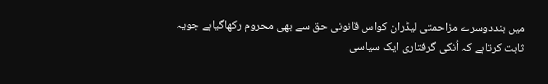میں بنددوسرے مزاحمتی لیڈران کواس قانونی حق سے بھی محروم رکھاگیاہے جویہ ثابت کرتاہے کہ اُنکی گرفتاری ایک سیاسی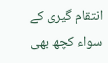انتقام گیری کے سواء کچھ بھی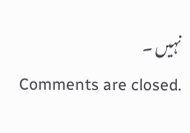نہیں ۔
Comments are closed.